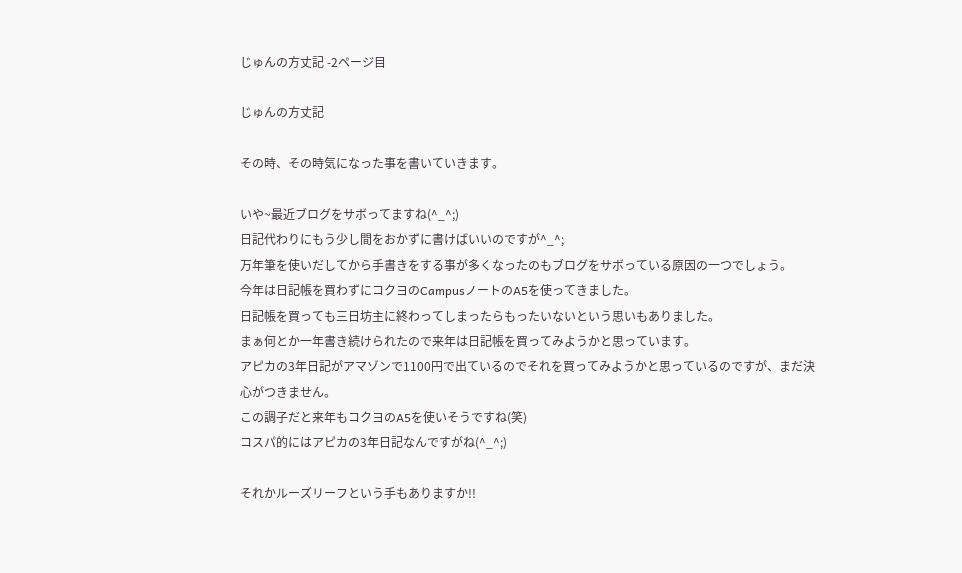じゅんの方丈記 -2ページ目

じゅんの方丈記

その時、その時気になった事を書いていきます。

いや~最近ブログをサボってますね(^_^;)
日記代わりにもう少し間をおかずに書けばいいのですが^_^;
万年筆を使いだしてから手書きをする事が多くなったのもブログをサボっている原因の一つでしょう。
今年は日記帳を買わずにコクヨのCampusノートのA5を使ってきました。
日記帳を買っても三日坊主に終わってしまったらもったいないという思いもありました。
まぁ何とか一年書き続けられたので来年は日記帳を買ってみようかと思っています。
アピカの3年日記がアマゾンで1100円で出ているのでそれを買ってみようかと思っているのですが、まだ決心がつきません。
この調子だと来年もコクヨのA5を使いそうですね(笑)
コスパ的にはアピカの3年日記なんですがね(^_^;)

それかルーズリーフという手もありますか!!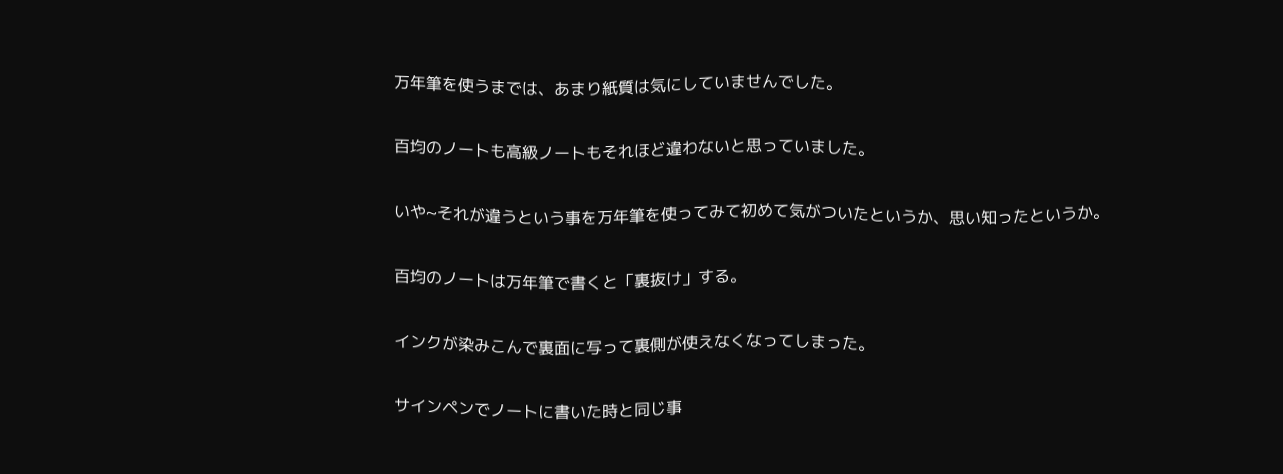万年筆を使うまでは、あまり紙質は気にしていませんでした。

百均のノートも高級ノートもそれほど違わないと思っていました。

いや~それが違うという事を万年筆を使ってみて初めて気がついたというか、思い知ったというか。

百均のノートは万年筆で書くと「裏抜け」する。

インクが染みこんで裏面に写って裏側が使えなくなってしまった。

サインペンでノートに書いた時と同じ事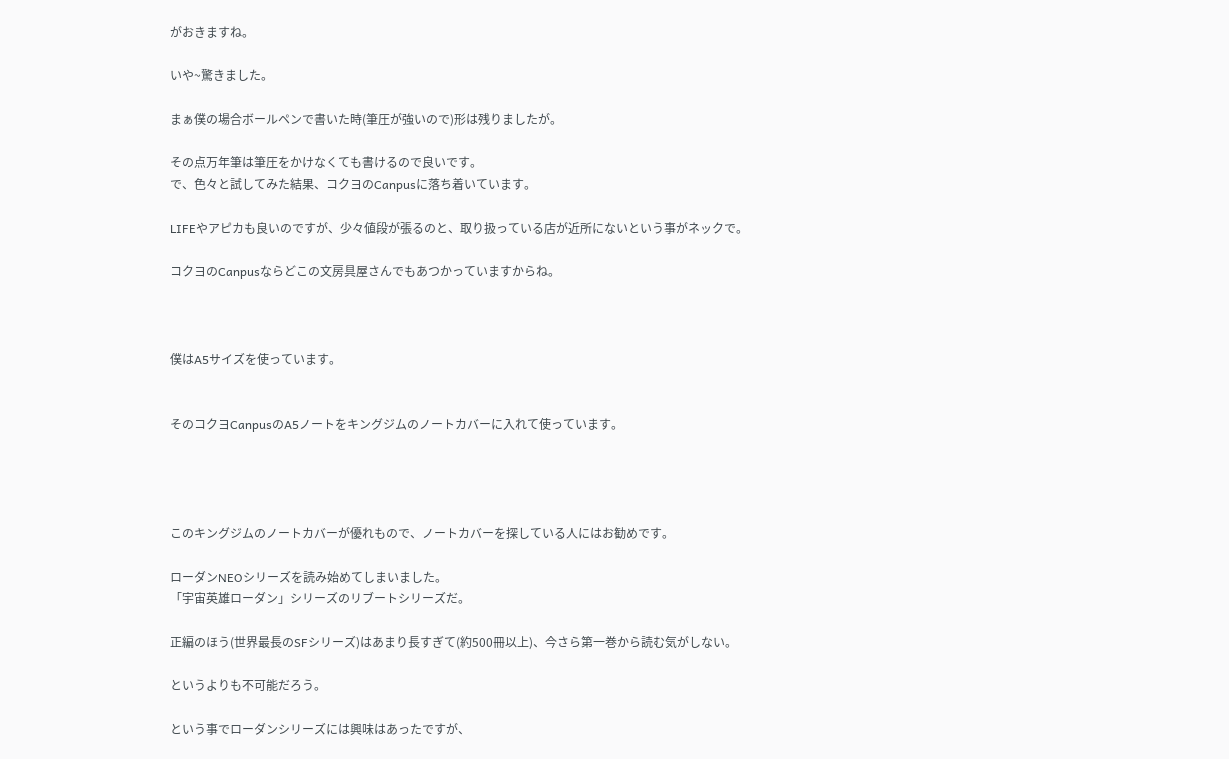がおきますね。

いや~驚きました。

まぁ僕の場合ボールペンで書いた時(筆圧が強いので)形は残りましたが。

その点万年筆は筆圧をかけなくても書けるので良いです。
で、色々と試してみた結果、コクヨのCanpusに落ち着いています。

LIFEやアピカも良いのですが、少々値段が張るのと、取り扱っている店が近所にないという事がネックで。

コクヨのCanpusならどこの文房具屋さんでもあつかっていますからね。



僕はA5サイズを使っています。


そのコクヨCanpusのA5ノートをキングジムのノートカバーに入れて使っています。




このキングジムのノートカバーが優れもので、ノートカバーを探している人にはお勧めです。

ローダンNEOシリーズを読み始めてしまいました。
「宇宙英雄ローダン」シリーズのリブートシリーズだ。

正編のほう(世界最長のSFシリーズ)はあまり長すぎて(約500冊以上)、今さら第一巻から読む気がしない。

というよりも不可能だろう。

という事でローダンシリーズには興味はあったですが、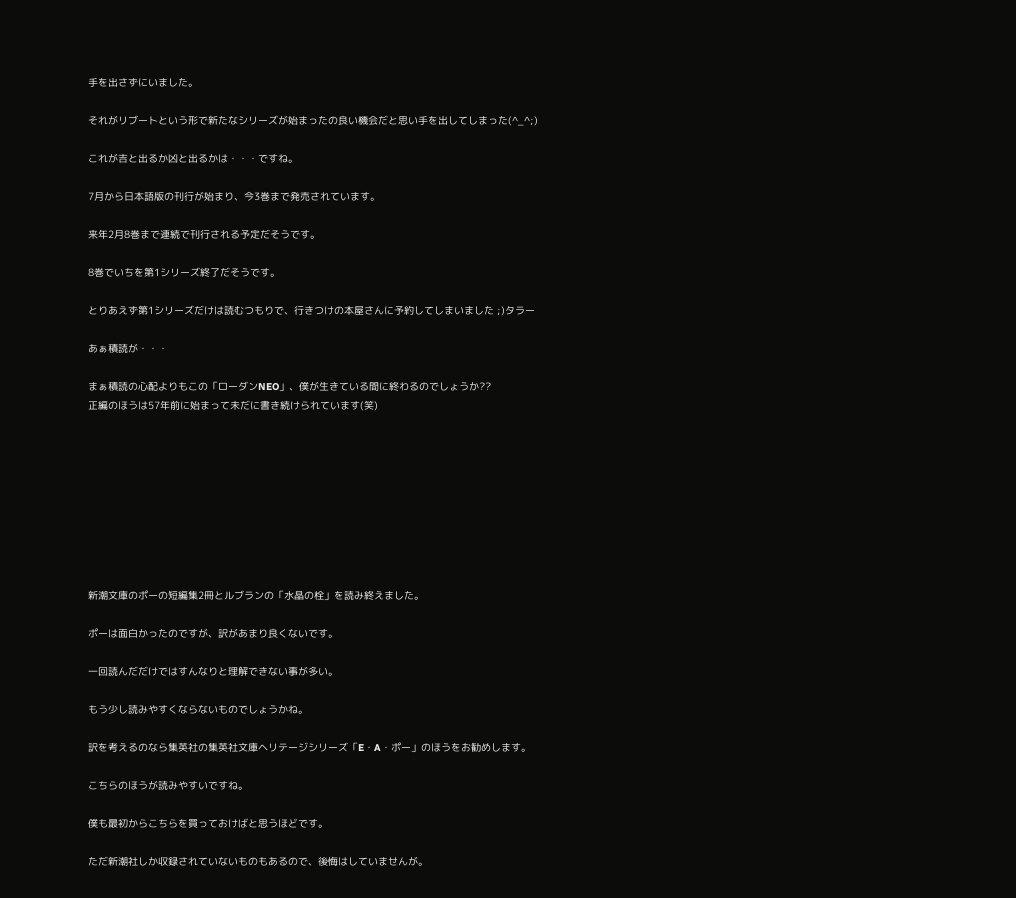手を出さずにいました。

それがリブートという形で新たなシリーズが始まったの良い機会だと思い手を出してしまった(^_^;)

これが吉と出るか凶と出るかは・・・ですね。

7月から日本語版の刊行が始まり、今3巻まで発売されています。

来年2月8巻まで連続で刊行される予定だそうです。

8巻でいちを第1シリーズ終了だそうです。

とりあえず第1シリーズだけは読むつもりで、行きつけの本屋さんに予約してしまいました ;)タラー

あぁ積読が・・・

まぁ積読の心配よりもこの「ローダンNEO」、僕が生きている間に終わるのでしょうか??
正編のほうは57年前に始まって未だに書き続けられています(笑)









新潮文庫のポーの短編集2冊とルブランの「水晶の栓」を読み終えました。

ポーは面白かったのですが、訳があまり良くないです。

一回読んだだけではすんなりと理解できない事が多い。

もう少し読みやすくならないものでしょうかね。

訳を考えるのなら集英社の集英社文庫ヘリテージシリーズ「E・A・ポー」のほうをお勧めします。

こちらのほうが読みやすいですね。

僕も最初からこちらを買っておけばと思うほどです。

ただ新潮社しか収録されていないものもあるので、後悔はしていませんが。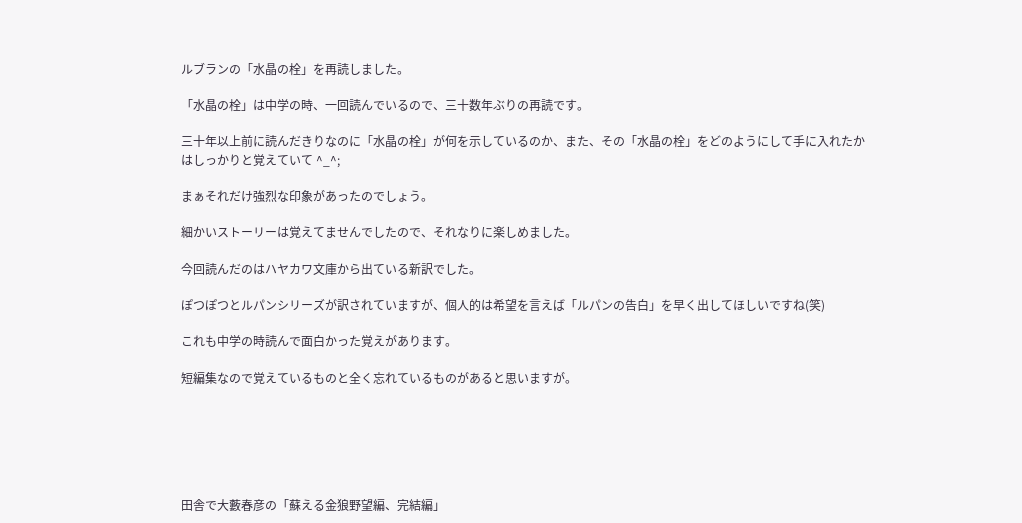ルブランの「水晶の栓」を再読しました。

「水晶の栓」は中学の時、一回読んでいるので、三十数年ぶりの再読です。

三十年以上前に読んだきりなのに「水晶の栓」が何を示しているのか、また、その「水晶の栓」をどのようにして手に入れたかはしっかりと覚えていて ^_^;

まぁそれだけ強烈な印象があったのでしょう。

細かいストーリーは覚えてませんでしたので、それなりに楽しめました。

今回読んだのはハヤカワ文庫から出ている新訳でした。

ぽつぽつとルパンシリーズが訳されていますが、個人的は希望を言えば「ルパンの告白」を早く出してほしいですね(笑)

これも中学の時読んで面白かった覚えがあります。

短編集なので覚えているものと全く忘れているものがあると思いますが。






田舎で大藪春彦の「蘇える金狼野望編、完結編」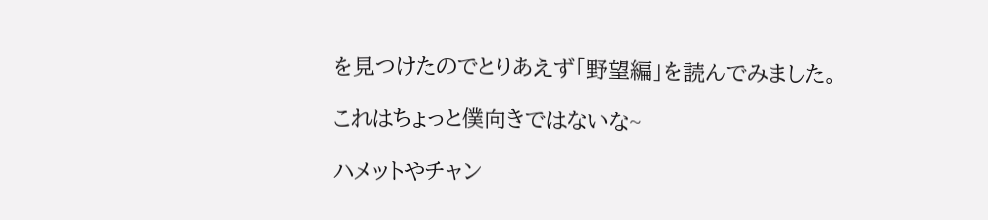を見つけたのでとりあえず「野望編」を読んでみました。

これはちょっと僕向きではないな~

ハメットやチャン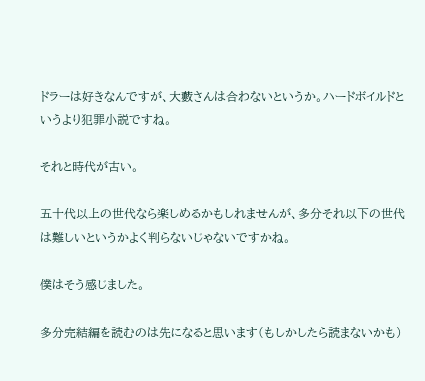ドラーは好きなんですが、大藪さんは合わないというか。ハードボイルドというより犯罪小説ですね。

それと時代が古い。

五十代以上の世代なら楽しめるかもしれませんが、多分それ以下の世代は難しいというかよく判らないじゃないですかね。

僕はそう感じました。

多分完結編を読むのは先になると思います(もしかしたら読まないかも)